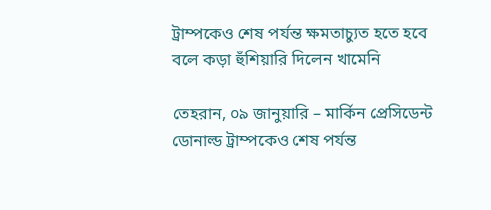ট্রাম্পকেও শেষ পর্যন্ত ক্ষমতাচ্যুত হতে হবে বলে কড়া হুঁশিয়ারি দিলেন খামেনি

তেহরান, ০৯ জানুয়ারি – মার্কিন প্রেসিডেন্ট ডোনাল্ড ট্রাম্পকেও শেষ পর্যন্ত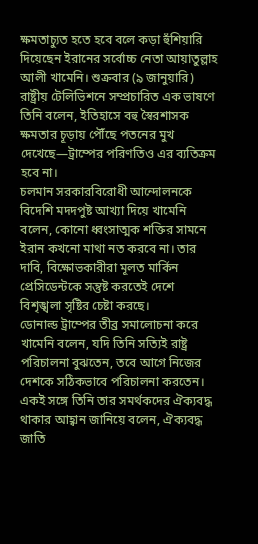ক্ষমতাচ্যুত হতে হবে বলে কড়া হুঁশিয়ারি দিয়েছেন ইরানের সর্বোচ্চ নেতা আয়াতুল্লাহ আলী খামেনি। শুক্রবার (৯ জানুয়ারি) রাষ্ট্রীয় টেলিভিশনে সম্প্রচারিত এক ভাষণে তিনি বলেন, ইতিহাসে বহু স্বৈরশাসক ক্ষমতার চূড়ায় পৌঁছে পতনের মুখ দেখেছে—ট্রাম্পের পরিণতিও এর ব্যতিক্রম হবে না।
চলমান সরকারবিরোধী আন্দোলনকে বিদেশি মদদপুষ্ট আখ্যা দিয়ে খামেনি বলেন, কোনো ধ্বংসাত্মক শক্তির সামনে ইরান কখনো মাথা নত করবে না। তার দাবি, বিক্ষোভকারীরা মূলত মার্কিন প্রেসিডেন্টকে সন্তুষ্ট করতেই দেশে বিশৃঙ্খলা সৃষ্টির চেষ্টা করছে।
ডোনাল্ড ট্রাম্পের তীব্র সমালোচনা করে খামেনি বলেন, যদি তিনি সত্যিই রাষ্ট্র পরিচালনা বুঝতেন, তবে আগে নিজের দেশকে সঠিকভাবে পরিচালনা করতেন। একই সঙ্গে তিনি তার সমর্থকদের ঐক্যবদ্ধ থাকার আহ্বান জানিয়ে বলেন, ঐক্যবদ্ধ জাতি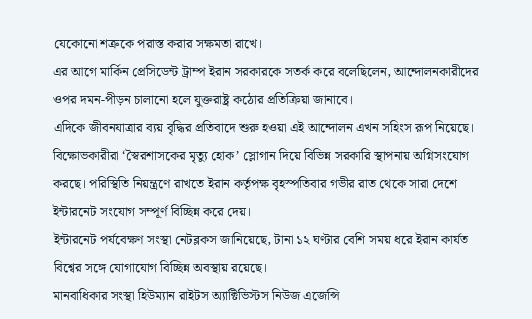যেকোনো শত্রুকে পরাস্ত করার সক্ষমতা রাখে।
এর আগে মার্কিন প্রেসিডেন্ট ট্রাম্প ইরান সরকারকে সতর্ক করে বলেছিলেন, আন্দোলনকারীদের ওপর দমন-পীড়ন চালানো হলে যুক্তরাষ্ট্র কঠোর প্রতিক্রিয়া জানাবে।
এদিকে জীবনযাত্রার ব্যয় বৃদ্ধির প্রতিবাদে শুরু হওয়া এই আন্দোলন এখন সহিংস রূপ নিয়েছে। বিক্ষোভকারীরা ‘স্বৈরশাসকের মৃত্যু হোক’ স্লোগান দিয়ে বিভিন্ন সরকারি স্থাপনায় অগ্নিসংযোগ করছে। পরিস্থিতি নিয়ন্ত্রণে রাখতে ইরান কর্তৃপক্ষ বৃহস্পতিবার গভীর রাত থেকে সারা দেশে ইন্টারনেট সংযোগ সম্পূর্ণ বিচ্ছিন্ন করে দেয়।
ইন্টারনেট পর্যবেক্ষণ সংস্থা নেটব্লকস জানিয়েছে, টানা ১২ ঘণ্টার বেশি সময় ধরে ইরান কার্যত বিশ্বের সঙ্গে যোগাযোগ বিচ্ছিন্ন অবস্থায় রয়েছে।
মানবাধিকার সংস্থা হিউম্যান রাইটস অ্যাক্টিভিস্টস নিউজ এজেন্সি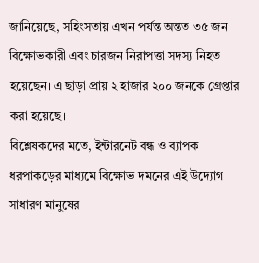জানিয়েছে, সহিংসতায় এখন পর্যন্ত অন্তত ৩৫ জন বিক্ষোভকারী এবং চারজন নিরাপত্তা সদস্য নিহত হয়েছেন। এ ছাড়া প্রায় ২ হাজার ২০০ জনকে গ্রেপ্তার করা হয়েছে।
বিশ্লেষকদের মতে, ইন্টারনেট বন্ধ ও ব্যাপক ধরপাকড়ের মাধ্যমে বিক্ষোভ দমনের এই উদ্যোগ সাধারণ মানুষের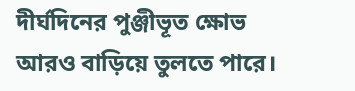দীর্ঘদিনের পুঞ্জীভূত ক্ষোভ আরও বাড়িয়ে তুলতে পারে।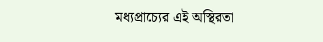মধ্যপ্রাচ্যের এই অস্থিরতা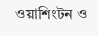ওয়াশিংটন ও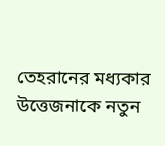তেহরানের মধ্যকার উত্তেজনাকে নতুন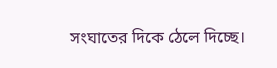সংঘাতের দিকে ঠেলে দিচ্ছে।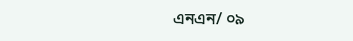এনএন/ ০৯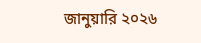জানুয়ারি ২০২৬